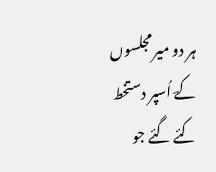ہر دو میر مجلسوں کےؔ اُسپر دستخط کئے گئے جو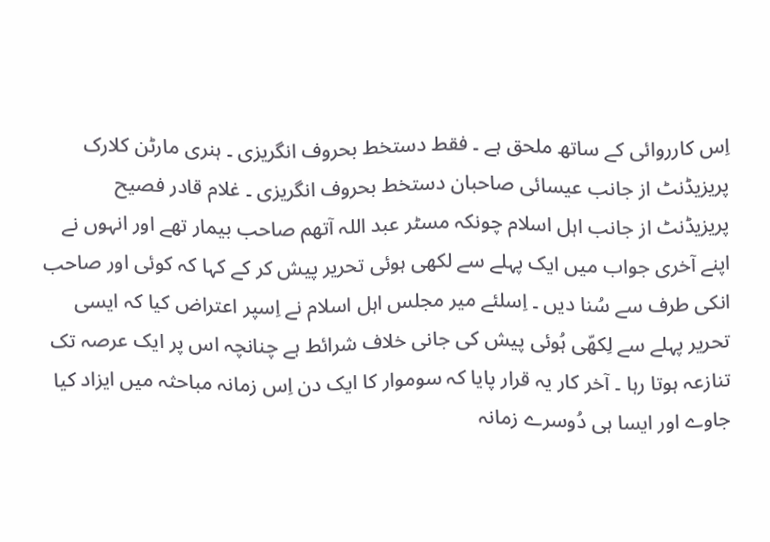اِس کارروائی کے ساتھ ملحق ہے ۔ فقط دستخط بحروف انگریزی ۔ ہنری مارٹن کلارک پریزیڈنٹ از جانب عیسائی صاحبان دستخط بحروف انگریزی ۔ غلام قادر فصیح پریزیڈنٹ از جانب اہل اسلام چونکہ مسٹر عبد اللہ آتھم صاحب بیمار تھے اور انہوں نے اپنے آخری جواب میں ایک پہلے سے لکھی ہوئی تحریر پیش کر کے کہا کہ کوئی اور صاحب انکی طرف سے سُنا دیں ۔ اِسلئے میر مجلس اہل اسلام نے اِسپر اعتراض کیا کہ ایسی تحریر پہلے سے لِکھّی ہُوئی پیش کی جانی خلاف شرائط ہے چنانچہ اس پر ایک عرصہ تک تنازعہ ہوتا رہا ۔ آخر کار یہ قرار پایا کہ سوموار کا ایک دن اِس زمانہ مباحثہ میں ایزاد کیا جاوے اور ایسا ہی دُوسرے زمانہ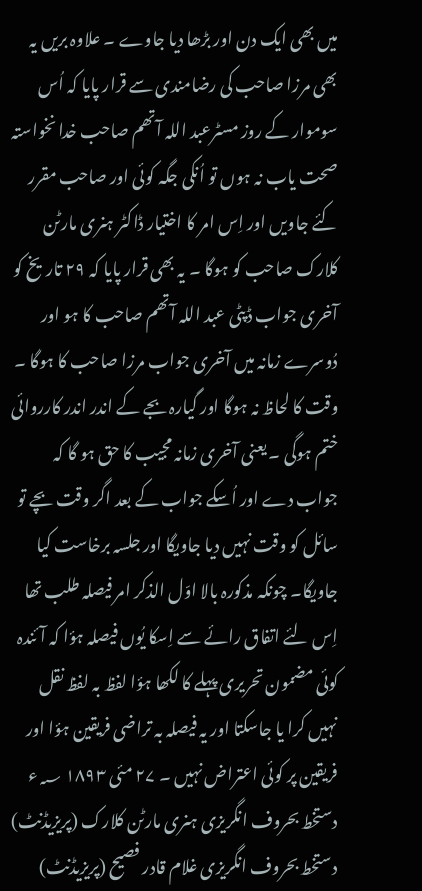میں بھی ایک دن اور بڑھا دیا جاوے ۔ علاوہ بریں یہ بھی مرزا صاحب کی رضامندی سے قرار پایا کہ اُس سوموار کے روز مسٹرعبد اللہ آتھم صاحب خدا نخواستہ صحت یاب نہ ہوں تو اُنکی جگہ کوئی اور صاحب مقرر کئے جاویں اور اِس امر کا اختیار ڈاکٹر ہنری مارٹن کلارک صاحب کو ہوگا ۔ یہ بھی قرار پایا کہ ۲۹ تاریخ کو آخری جواب ڈپٹی عبد اللہ آتھم صاحب کا ہو اور دُوسرے زمانہ میں آخری جواب مرزا صاحب کا ہوگا ۔ وقت کا لحاظ نہ ہوگا اور گیارہ بجے کے اندر اندر کارروائی ختم ہوگی ۔ یعنی آخری زمانہ مجیب کا حق ہو گا کہ جواب دے اور اُسکے جواب کے بعد اگر وقت بچے تو سائل کو وقت نہیں دیا جاویگا اور جلسہ برخاست کیا جاویگا۔ چونکہ مذکورہ بالا اوّل الذکر امر فیصلہ طلب تھا اِس لئے اتفاق رائے سے اِسکا یُوں فیصلہ ہؤا کہ آئندہ کوئی مضمون تحریری پہلے کا لکھا ہؤا لفظ بہ لفظ نقل نہیں کرا یا جاسکتا اور یہ فیصلہ بہ تراضی فریقین ہؤا اور فریقین پر کوئی اعتراض نہیں ۔ ۲۷ مئی ۱۸۹۳ ؁ء دستخط بحروف انگریزی ہنری مارٹن کلارک (پریزیڈنٹ) دستخط بحروف انگریزی غلام قادر فصیح (پریزیڈنٹ)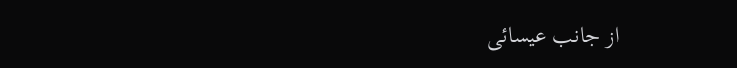از جانب عیسائی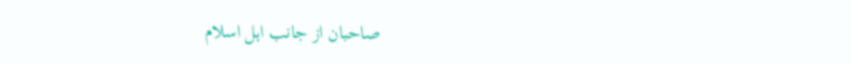صاحبان از جانب اہل اسلام